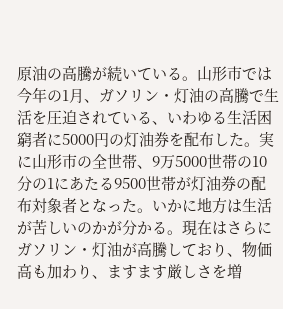原油の高騰が続いている。山形市では今年の1月、ガソリン・灯油の高騰で生活を圧迫されている、いわゆる生活困窮者に5000円の灯油券を配布した。実に山形市の全世帯、9万5000世帯の10分の1にあたる9500世帯が灯油券の配布対象者となった。いかに地方は生活が苦しいのかが分かる。現在はさらにガソリン・灯油が高騰しており、物価高も加わり、ますます厳しさを増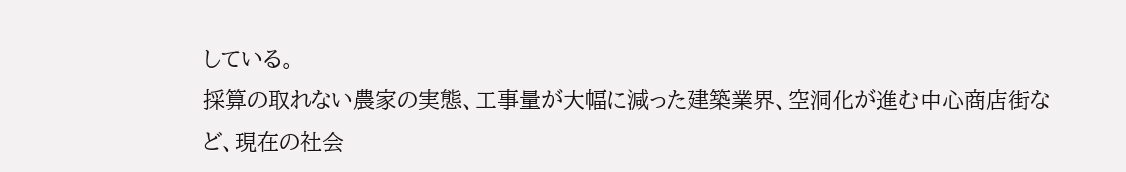している。
採算の取れない農家の実態、工事量が大幅に減った建築業界、空洞化が進む中心商店街など、現在の社会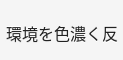環境を色濃く反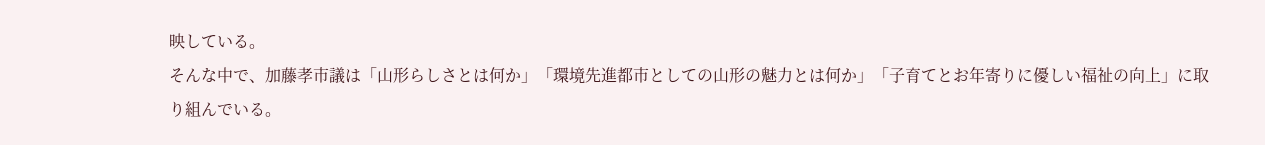映している。
そんな中で、加藤孝市議は「山形らしさとは何か」「環境先進都市としての山形の魅力とは何か」「子育てとお年寄りに優しい福祉の向上」に取り組んでいる。